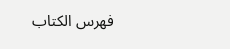فهرس الكتاب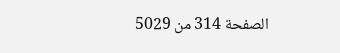الصفحة 314 من 5029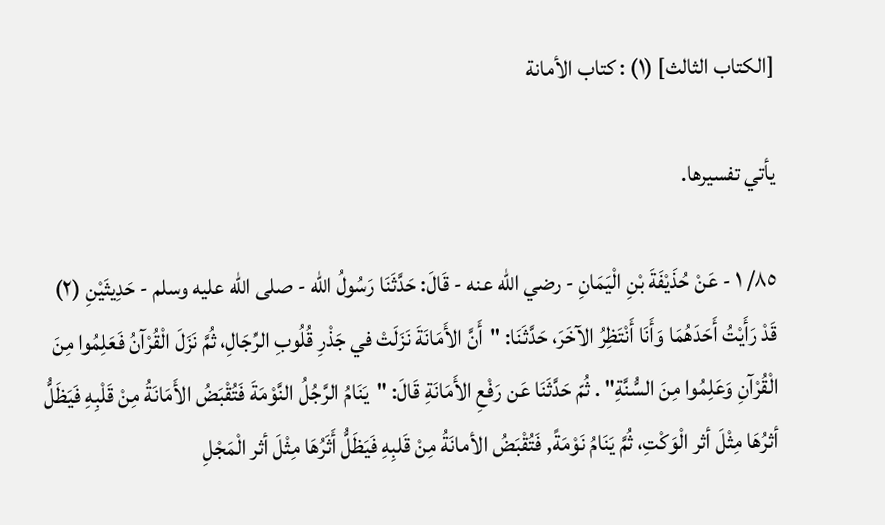[الكتاب الثالث] (١) : كتاب الأمانة

يأتي تفسيرها.

٨٥/ ١ - عَنْ حُذَيْفَةَ بْنِ الْيَمَانِ - رضي الله عنه - قَالَ: حَدَّثَنَا رَسُولُ الله - صلى الله عليه وسلم - حَدِيثَيْنِ (٢) قَدْ رَأَيْتُ أَحَدَهُمَا وَأَنَا أَنْتَظِرُ الآخَرَ، حَدَّثَنَا: "أَنَّ الأَمَانَةَ نَزَلَتْ في جَذْرِ قُلُوبِ الرِّجَالِ، ثُمَّ نَزَلَ الْقُرْآنُ فَعَلِمُوا مِنَ الْقُرْآنِ وَعَلِمُوا مِنَ السُّنَّةِ" . ثُمّ حَدَّثَنَا عَن رَفْعِ الأَمَانَةِ قَالَ: "يَنَامُ الرَّجُلُ النَّوْمَةَ فَتُقْبَضُ الأَمَانَةُ مِنْ قَلْبِهِ فَيَظَلُّ أثرُهَا مِثْلَ أثر الْوَكْتِ، ثُمَّ يَنَامُ نَوْمَةً, فَتُقْبَضُ الأمانَةُ مِنْ قَلبِهِ فَيَظَلُّ أَثَرُهَا مِثْلَ أثر الْمَجْلِ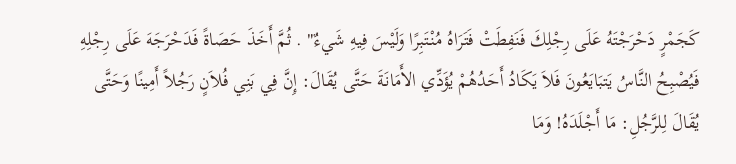كَجَمْرٍ دَحْرَجْتَهُ عَلَى رِجْلِكَ فَنَفِطَتْ فَتَرَاهُ مُنْتَبِرًا وَلَيْسَ فِيهِ شَيءٌ" . ثُمَّ أَخَذَ حَصَاةً فَدَحْرَجَهَ عَلَى رِجْلِهِ فَيُصْبِحُ النَّاسُ يَتبَايَعُونَ فَلاَ يَكَادُ أَحَدُهُمْ يُؤَدِّي الأَمَانَةَ حَتَّى يُقَالَ: إِنَّ فِي بَنِي فُلاَنٍ رَجُلاً أَمِينًا وَحَتَّى يُقَالَ لِلرَّجُلِ: مَا أَجْلَدَهُ! وَمَا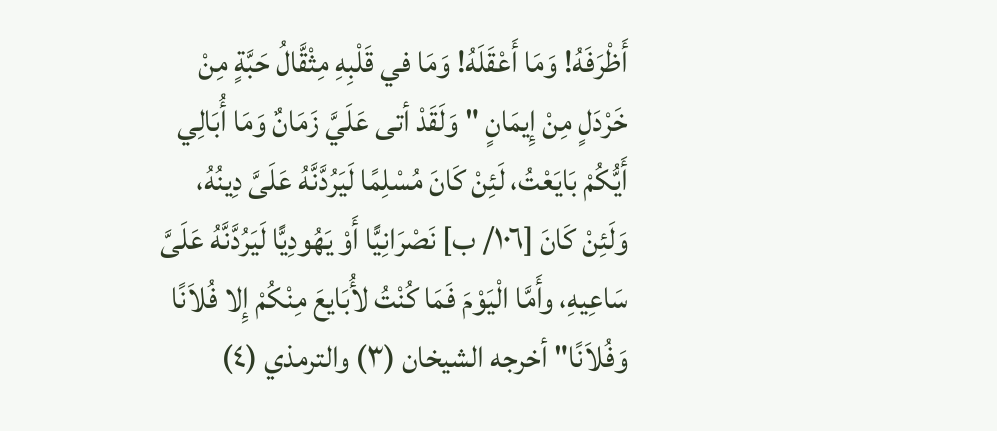أَظْرَفَهُ! وَمَا أَعْقَلَهُ! وَمَا في قَلْبِهِ مِثْقَّالُ حَبَّةٍ مِنْ خَرْدَلٍ مِنْ إِيمَانٍ " وَلَقَدْ أتى عَلَيَّ زَمَانٌ وَمَا أُبَالِي أَيُّكُمْ بَايَعْتُ، لَئِنْ كَانَ مُسْلِمًا لَيَرُدَّنَّهُ عَلَىَّ دِينُهُ، وَلَئِنْ كَانَ [١٠٦/ ب] نَصْرَانِيًّا أَوْ يَهُودِيًّا لَيَرُدَّنَّهُ عَلَىَّ سَاعِيهِ، وأَمَّا الْيَوْمَ فَمَا كُنْتُ لأُبَايعَ مِنْكُمْ إِلا فُلاَنًا وَفُلاَنًا" أخرجه الشيخان (٣) والترمذي (٤)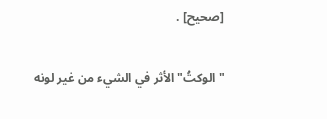[صحيح] .

"الوكتُ" الأثر في الشيء من غير لونه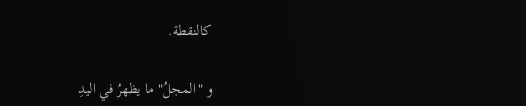كالنقطة.

و "المجلُ" ما يظهرُ في اليدِ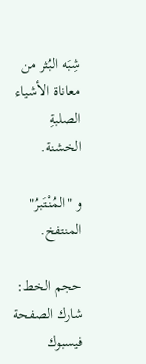شِبَه البُثر من معاناة الأشياء الصلبةِ الخشنة.

و "المُنْتَبرُ" المنتفخ.

حجم الخط:
شارك الصفحة
فيسبوك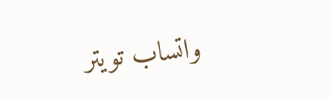واتساب تويتر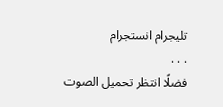تليجرام انستجرام
. . .
فضلًا انتظر تحميل الصوت